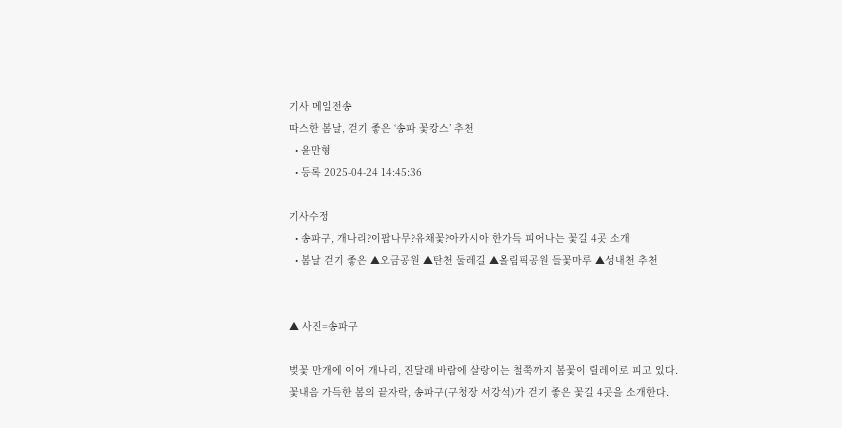기사 메일전송
따스한 봄날, 걷기 좋은 ‘송파 꽃캉스’ 추천
  • 윤만형
  • 등록 2025-04-24 14:45:36

기사수정
  • 송파구, 개나리?이팝나무?유채꽃?아카시아 한가득 피어나는 꽃길 4곳 소개
  • 봄날 걷기 좋은 ▲오금공원 ▲탄천 둘레길 ▲올림픽공원 들꽃마루 ▲성내천 추천


▲ 사진=송파구

벚꽃 만개에 이어 개나리, 진달래 바람에 살랑이는 철쭉까지 봄꽃이 릴레이로 피고 있다. 꽃내음 가득한 봄의 끝자락, 송파구(구청장 서강석)가 걷기 좋은 꽃길 4곳을 소개한다.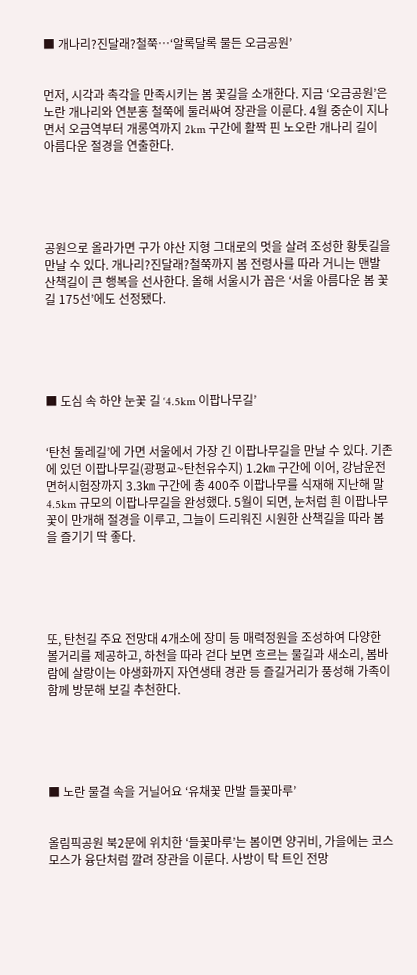■ 개나리?진달래?철쭉…‘알록달록 물든 오금공원’


먼저, 시각과 촉각을 만족시키는 봄 꽃길을 소개한다. 지금 ‘오금공원’은 노란 개나리와 연분홍 철쭉에 둘러싸여 장관을 이룬다. 4월 중순이 지나면서 오금역부터 개롱역까지 2km 구간에 활짝 핀 노오란 개나리 길이 아름다운 절경을 연출한다.





공원으로 올라가면 구가 야산 지형 그대로의 멋을 살려 조성한 황톳길을 만날 수 있다. 개나리?진달래?철쭉까지 봄 전령사를 따라 거니는 맨발 산책길이 큰 행복을 선사한다. 올해 서울시가 꼽은 ‘서울 아름다운 봄 꽃길 175선’에도 선정됐다.





■ 도심 속 하얀 눈꽃 길 ‘4.5km 이팝나무길’


‘탄천 둘레길’에 가면 서울에서 가장 긴 이팝나무길을 만날 수 있다. 기존에 있던 이팝나무길(광평교~탄천유수지) 1.2㎞ 구간에 이어, 강남운전면허시험장까지 3.3㎞ 구간에 총 400주 이팝나무를 식재해 지난해 말 4.5km 규모의 이팝나무길을 완성했다. 5월이 되면, 눈처럼 흰 이팝나무 꽃이 만개해 절경을 이루고, 그늘이 드리워진 시원한 산책길을 따라 봄을 즐기기 딱 좋다.





또, 탄천길 주요 전망대 4개소에 장미 등 매력정원을 조성하여 다양한 볼거리를 제공하고, 하천을 따라 걷다 보면 흐르는 물길과 새소리, 봄바람에 살랑이는 야생화까지 자연생태 경관 등 즐길거리가 풍성해 가족이 함께 방문해 보길 추천한다.





■ 노란 물결 속을 거닐어요 ‘유채꽃 만발 들꽃마루’


올림픽공원 북2문에 위치한 ‘들꽃마루’는 봄이면 양귀비, 가을에는 코스모스가 융단처럼 깔려 장관을 이룬다. 사방이 탁 트인 전망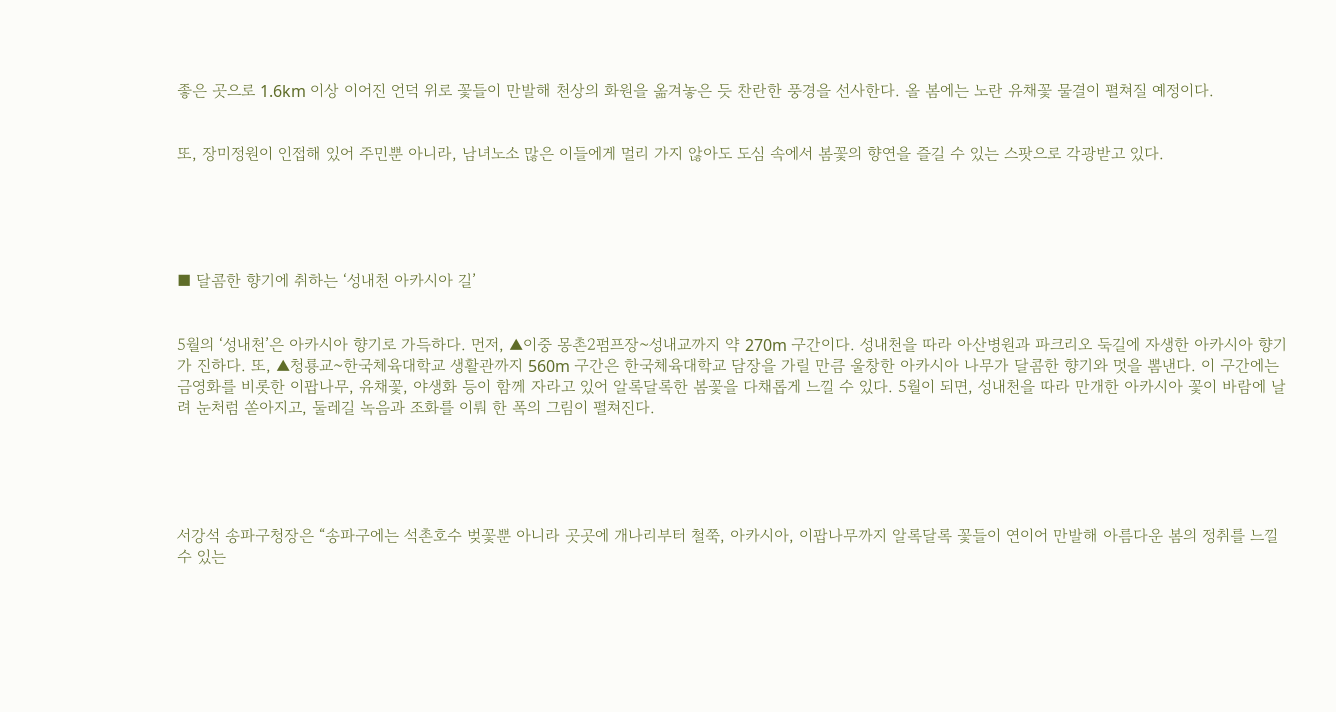좋은 곳으로 1.6km 이상 이어진 언덕 위로 꽃들이 만발해 천상의 화원을 옮겨놓은 듯 찬란한 풍경을 선사한다. 올 봄에는 노란 유채꽃 물결이 펼쳐질 예정이다.


또, 장미정원이 인접해 있어 주민뿐 아니라, 남녀노소 많은 이들에게 멀리 가지 않아도 도심 속에서 봄꽃의 향연을 즐길 수 있는 스팟으로 각광받고 있다.





■ 달콤한 향기에 취하는 ‘성내천 아카시아 길’


5월의 ‘성내천’은 아카시아 향기로 가득하다. 먼저, ▲이중 몽촌2펌프장~성내교까지 약 270m 구간이다. 성내천을 따라 아산병원과 파크리오 둑길에 자생한 아카시아 향기가 진하다. 또, ▲청룡교~한국체육대학교 생활관까지 560m 구간은 한국체육대학교 담장을 가릴 만큼 울창한 아카시아 나무가 달콤한 향기와 멋을 뽐낸다. 이 구간에는 금영화를 비롯한 이팝나무, 유채꽃, 야생화 등이 함께 자라고 있어 알록달록한 봄꽃을 다채롭게 느낄 수 있다. 5월이 되면, 성내천을 따라 만개한 아카시아 꽃이 바람에 날려 눈처럼 쏟아지고, 둘레길 녹음과 조화를 이뤄 한 폭의 그림이 펼쳐진다.





서강석 송파구청장은 “송파구에는 석촌호수 벚꽃뿐 아니라 곳곳에 개나리부터 철쭉, 아카시아, 이팝나무까지 알록달록 꽃들이 연이어 만발해 아름다운 봄의 정취를 느낄 수 있는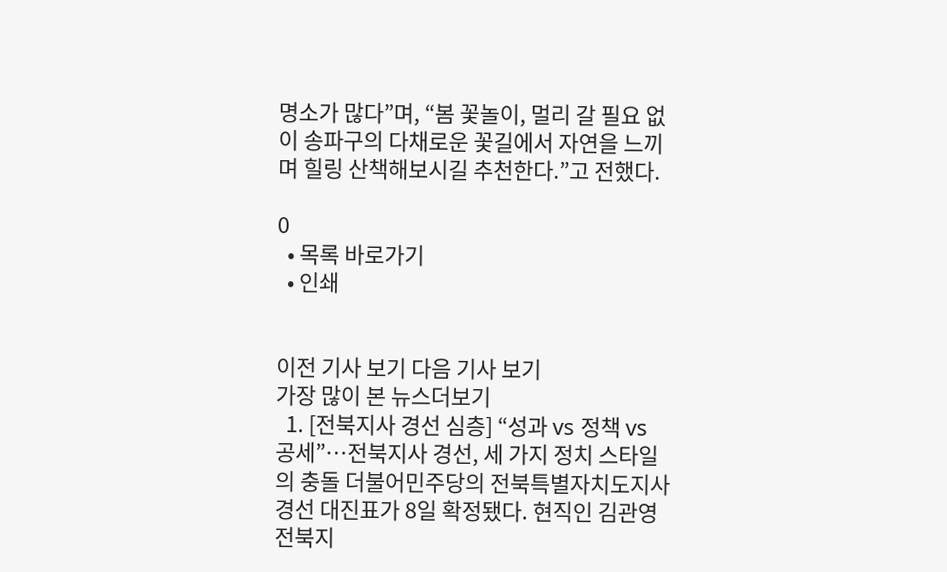명소가 많다”며, “봄 꽃놀이, 멀리 갈 필요 없이 송파구의 다채로운 꽃길에서 자연을 느끼며 힐링 산책해보시길 추천한다.”고 전했다.

0
  • 목록 바로가기
  • 인쇄


이전 기사 보기 다음 기사 보기
가장 많이 본 뉴스더보기
  1. [전북지사 경선 심층] “성과 vs 정책 vs 공세”…전북지사 경선, 세 가지 정치 스타일의 충돌 더불어민주당의 전북특별자치도지사 경선 대진표가 8일 확정됐다. 현직인 김관영 전북지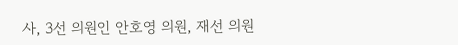사, 3선 의원인 안호영 의원, 재선 의원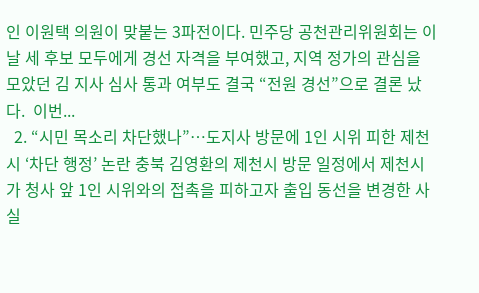인 이원택 의원이 맞붙는 3파전이다. 민주당 공천관리위원회는 이날 세 후보 모두에게 경선 자격을 부여했고, 지역 정가의 관심을 모았던 김 지사 심사 통과 여부도 결국 “전원 경선”으로 결론 났다.  이번...
  2. “시민 목소리 차단했나”…도지사 방문에 1인 시위 피한 제천시 ‘차단 행정’ 논란 충북 김영환의 제천시 방문 일정에서 제천시가 청사 앞 1인 시위와의 접촉을 피하고자 출입 동선을 변경한 사실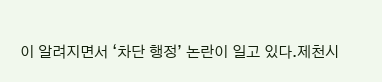이 알려지면서 ‘차단 행정’ 논란이 일고 있다.제천시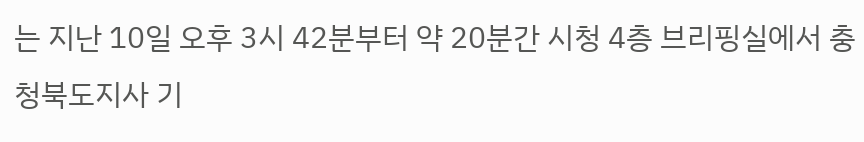는 지난 10일 오후 3시 42분부터 약 20분간 시청 4층 브리핑실에서 충청북도지사 기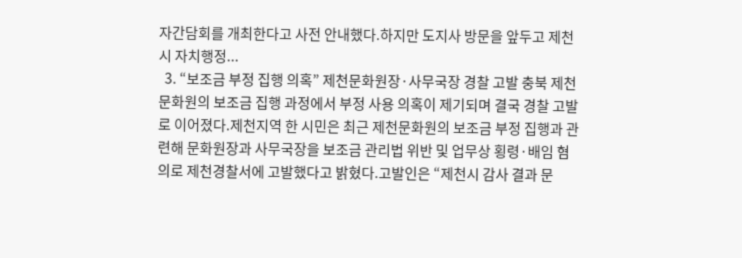자간담회를 개최한다고 사전 안내했다.하지만 도지사 방문을 앞두고 제천시 자치행정...
  3. “보조금 부정 집행 의혹” 제천문화원장·사무국장 경찰 고발 충북 제천문화원의 보조금 집행 과정에서 부정 사용 의혹이 제기되며 결국 경찰 고발로 이어졌다.제천지역 한 시민은 최근 제천문화원의 보조금 부정 집행과 관련해 문화원장과 사무국장을 보조금 관리법 위반 및 업무상 횡령·배임 혐의로 제천경찰서에 고발했다고 밝혔다.고발인은 “제천시 감사 결과 문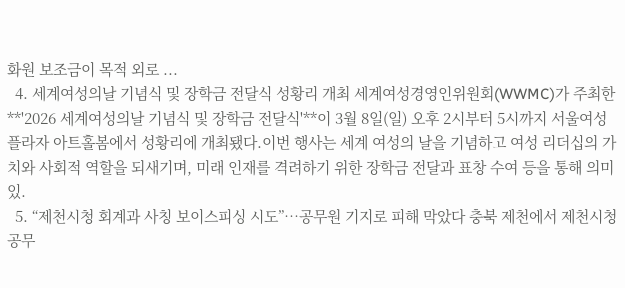화원 보조금이 목적 외로 ...
  4. 세계여성의날 기념식 및 장학금 전달식 성황리 개최 세계여성경영인위원회(WWMC)가 주최한 **'2026 세계여성의날 기념식 및 장학금 전달식'**이 3월 8일(일) 오후 2시부터 5시까지 서울여성플라자 아트홀봄에서 성황리에 개최됐다.이번 행사는 세계 여성의 날을 기념하고 여성 리더십의 가치와 사회적 역할을 되새기며, 미래 인재를 격려하기 위한 장학금 전달과 표창 수여 등을 통해 의미 있.
  5. “제천시청 회계과 사칭 보이스피싱 시도”…공무원 기지로 피해 막았다 충북 제천에서 제천시청 공무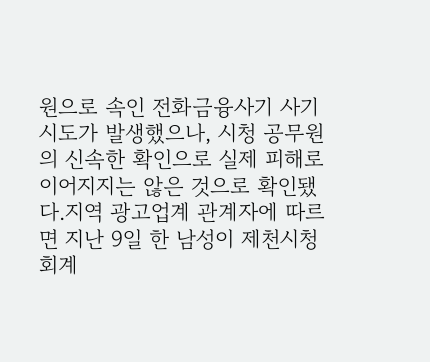원으로 속인 전화금융사기 사기 시도가 발생했으나, 시청 공무원의 신속한 확인으로 실제 피해로 이어지지는 않은 것으로 확인됐다.지역 광고업계 관계자에 따르면 지난 9일 한 남성이 제천시청 회계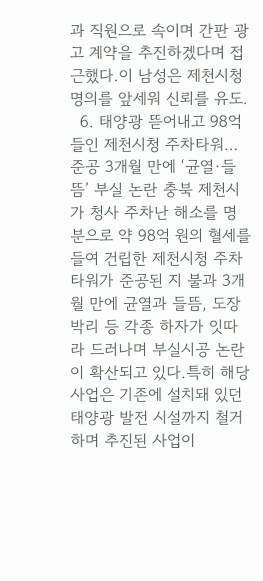과 직원으로 속이며 간판 광고 계약을 추진하겠다며 접근했다.이 남성은 제천시청 명의를 앞세워 신뢰를 유도.
  6. 태양광 뜯어내고 98억 들인 제천시청 주차타워…준공 3개월 만에 ‘균열·들뜸’ 부실 논란 충북 제천시가 청사 주차난 해소를 명분으로 약 98억 원의 혈세를 들여 건립한 제천시청 주차타워가 준공된 지 불과 3개월 만에 균열과 들뜸, 도장 박리 등 각종 하자가 잇따라 드러나며 부실시공 논란이 확산되고 있다.특히 해당 사업은 기존에 설치돼 있던 태양광 발전 시설까지 철거하며 추진된 사업이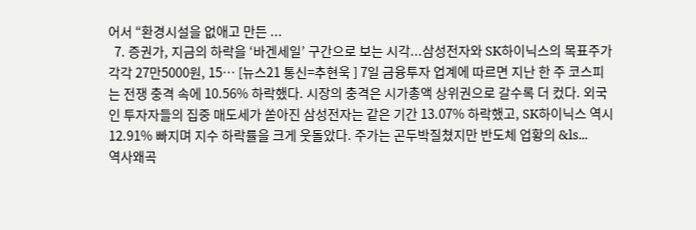어서 “환경시설을 없애고 만든 ...
  7. 증권가, 지금의 하락을 ‘바겐세일’ 구간으로 보는 시각...삼성전자와 SK하이닉스의 목표주가 각각 27만5000원, 15… [뉴스21 통신=추현욱 ] 7일 금융투자 업계에 따르면 지난 한 주 코스피는 전쟁 충격 속에 10.56% 하락했다. 시장의 충격은 시가총액 상위권으로 갈수록 더 컸다. 외국인 투자자들의 집중 매도세가 쏟아진 삼성전자는 같은 기간 13.07% 하락했고, SK하이닉스 역시 12.91% 빠지며 지수 하락률을 크게 웃돌았다. 주가는 곤두박질쳤지만 반도체 업황의 &ls...
역사왜곡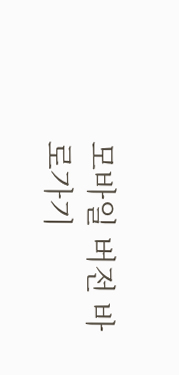모바일 버전 바로가기